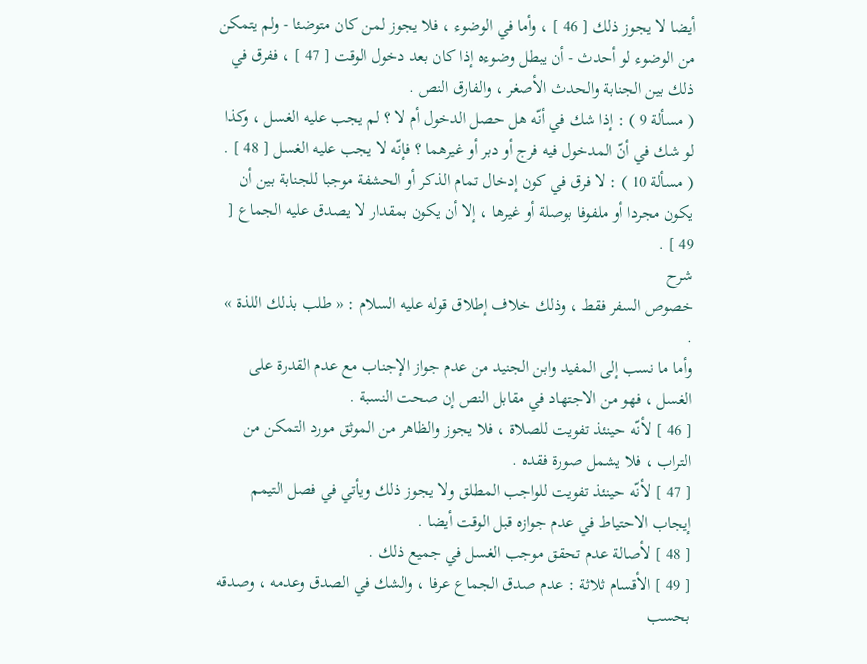أيضا لا يجوز ذلك [ 46 ] ، وأما في الوضوء ، فلا يجوز لمن كان متوضئا - ولم يتمكن من الوضوء لو أحدث - أن يبطل وضوءه إذا كان بعد دخول الوقت [ 47 ] ، ففرق في ذلك بين الجنابة والحدث الأصغر ، والفارق النص .
( مسألة 9 ) : إذا شك في أنّه هل حصل الدخول أم لا ؟ لم يجب عليه الغسل ، وكذا لو شك في أنّ المدخول فيه فرج أو دبر أو غيرهما ؟ فإنّه لا يجب عليه الغسل [ 48 ] .
( مسألة 10 ) : لا فرق في كون إدخال تمام الذكر أو الحشفة موجبا للجنابة بين أن يكون مجردا أو ملفوفا بوصلة أو غيرها ، إلا أن يكون بمقدار لا يصدق عليه الجماع [ 49 ] .
شرح
خصوص السفر فقط ، وذلك خلاف إطلاق قوله عليه السلام : « طلب بذلك اللذة » .
وأما ما نسب إلى المفيد وابن الجنيد من عدم جواز الإجناب مع عدم القدرة على الغسل ، فهو من الاجتهاد في مقابل النص إن صحت النسبة .
[ 46 ] لأنّه حينئذ تفويت للصلاة ، فلا يجوز والظاهر من الموثق مورد التمكن من التراب ، فلا يشمل صورة فقده .
[ 47 ] لأنّه حينئذ تفويت للواجب المطلق ولا يجوز ذلك ويأتي في فصل التيمم إيجاب الاحتياط في عدم جوازه قبل الوقت أيضا .
[ 48 ] لأصالة عدم تحقق موجب الغسل في جميع ذلك .
[ 49 ] الأقسام ثلاثة : عدم صدق الجماع عرفا ، والشك في الصدق وعدمه ، وصدقه بحسب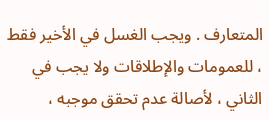المتعارف . ويجب الغسل في الأخير فقط ، للعمومات والإطلاقات ولا يجب في الثاني ، لأصالة عدم تحقق موجبه ،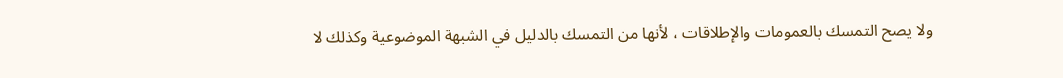ولا يصح التمسك بالعمومات والإطلاقات ، لأنها من التمسك بالدليل في الشبهة الموضوعية وكذلك لا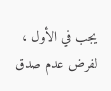يجب في الأول ، لفرض عدم صدق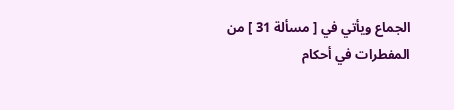الجماع ويأتي في [ مسألة 31 ] من المفطرات في أحكام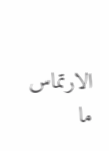الارتماس ما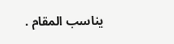يناسب المقام .